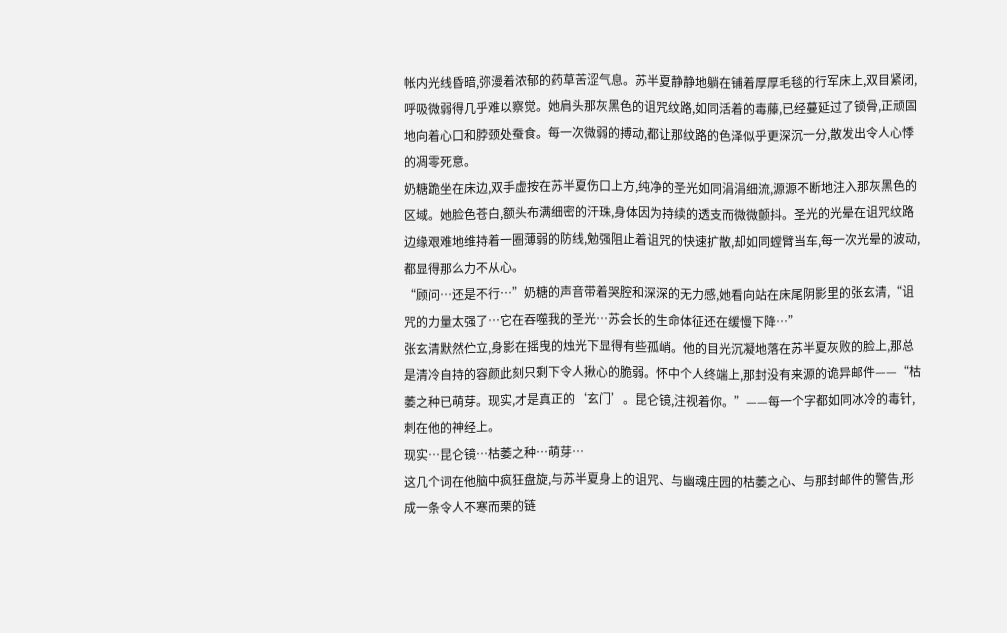帐内光线昏暗,弥漫着浓郁的药草苦涩气息。苏半夏静静地躺在铺着厚厚毛毯的行军床上,双目紧闭,呼吸微弱得几乎难以察觉。她肩头那灰黑色的诅咒纹路,如同活着的毒藤,已经蔓延过了锁骨,正顽固地向着心口和脖颈处蚕食。每一次微弱的搏动,都让那纹路的色泽似乎更深沉一分,散发出令人心悸的凋零死意。
奶糖跪坐在床边,双手虚按在苏半夏伤口上方,纯净的圣光如同涓涓细流,源源不断地注入那灰黑色的区域。她脸色苍白,额头布满细密的汗珠,身体因为持续的透支而微微颤抖。圣光的光晕在诅咒纹路边缘艰难地维持着一圈薄弱的防线,勉强阻止着诅咒的快速扩散,却如同螳臂当车,每一次光晕的波动,都显得那么力不从心。
“顾问…还是不行…”奶糖的声音带着哭腔和深深的无力感,她看向站在床尾阴影里的张玄清,“诅咒的力量太强了…它在吞噬我的圣光…苏会长的生命体征还在缓慢下降…”
张玄清默然伫立,身影在摇曳的烛光下显得有些孤峭。他的目光沉凝地落在苏半夏灰败的脸上,那总是清冷自持的容颜此刻只剩下令人揪心的脆弱。怀中个人终端上,那封没有来源的诡异邮件——“枯萎之种已萌芽。现实,才是真正的‘玄门’。昆仑镜,注视着你。”——每一个字都如同冰冷的毒针,刺在他的神经上。
现实…昆仑镜…枯萎之种…萌芽…
这几个词在他脑中疯狂盘旋,与苏半夏身上的诅咒、与幽魂庄园的枯萎之心、与那封邮件的警告,形成一条令人不寒而栗的链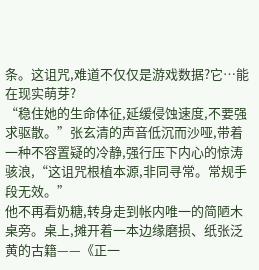条。这诅咒,难道不仅仅是游戏数据?它…能在现实萌芽?
“稳住她的生命体征,延缓侵蚀速度,不要强求驱散。”张玄清的声音低沉而沙哑,带着一种不容置疑的冷静,强行压下内心的惊涛骇浪,“这诅咒根植本源,非同寻常。常规手段无效。”
他不再看奶糖,转身走到帐内唯一的简陋木桌旁。桌上,摊开着一本边缘磨损、纸张泛黄的古籍——《正一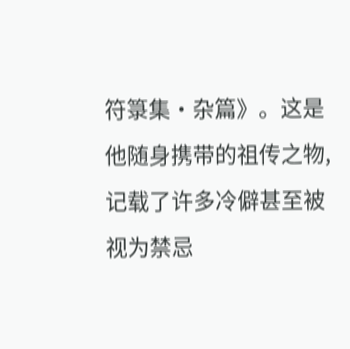符箓集·杂篇》。这是他随身携带的祖传之物,记载了许多冷僻甚至被视为禁忌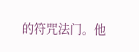的符咒法门。他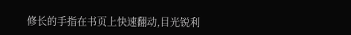修长的手指在书页上快速翻动,目光锐利